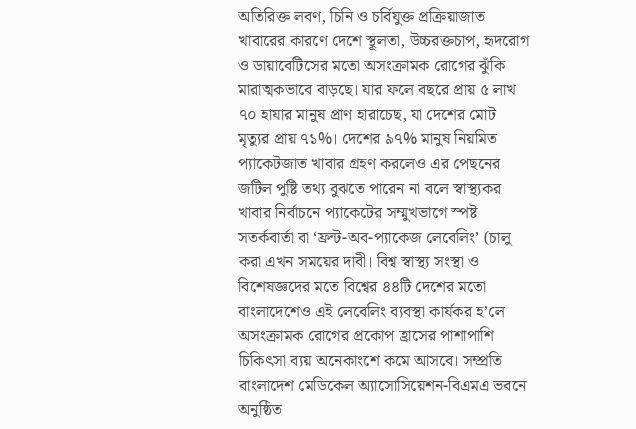অতিরিক্ত লবণ, চিনি ও চর্বিযুক্ত প্রক্রিয়াজাত খাবারের কারণে দেশে স্থূলতা, উচ্চরক্তচাপ, হৃদরোগ ও ডায়াবেটিসের মতো অসংক্রামক রোগের ঝুঁকি মারাত্মকভাবে বাড়ছে। যার ফলে বছরে প্রায় ৫ লাখ ৭০ হাযার মানুষ প্রাণ হারাচেছ, যা দেশের মোট মৃত্যুর প্রায় ৭১%। দেশের ৯৭% মানুষ নিয়মিত প্যাকেটজাত খাবার গ্রহণ করলেও এর পেছনের জটিল পুষ্টি তথ্য বুঝতে পারেন না বলে স্বাস্থ্যকর খাবার নির্বাচনে প্যাকেটের সম্মুখভাগে স্পষ্ট সতর্কবার্তা বা ‘ফ্রন্ট-অব-প্যাকেজ লেবেলিং’ (চালু করা এখন সময়ের দাবী। বিশ্ব স্বাস্থ্য সংস্থা ও বিশেষজ্ঞদের মতে বিশ্বের ৪৪টি দেশের মতো বাংলাদেশেও এই লেবেলিং ব্যবস্থা কার্যকর হ’লে অসংক্রামক রোগের প্রকোপ হ্রাসের পাশাপাশি চিকিৎসা ব্যয় অনেকাংশে কমে আসবে। সম্প্রতি বাংলাদেশ মেডিকেল অ্যাসোসিয়েশন-বিএমএ ভবনে অনুষ্ঠিত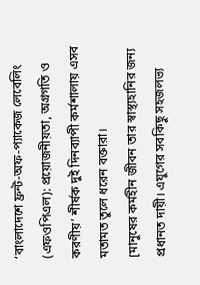‘বাংলাদেশে ফ্রন্ট-অফ-প্যাকেজ লেবেলিং (এফওপিএল): প্রয়োজনীয়তা, অগ্রগতি ও করণীয়’ শীর্ষক দুই দিনব্যাপী কর্মশালায় এসব মতামত তুলে ধরেন বক্তারা।
[মানুষের কর্মহীন জীবন তার স্বাস্থ্যহানির জন্য প্রধানত দায়ী। এযুগের সবকিছু সহজলভ্য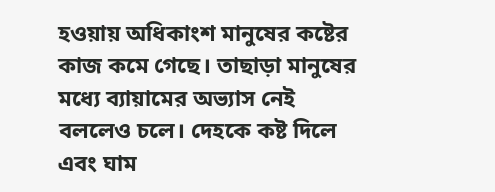হওয়ায় অধিকাংশ মানুষের কষ্টের কাজ কমে গেছে। তাছাড়া মানুষের মধ্যে ব্যায়ামের অভ্যাস নেই বললেও চলে। দেহকে কষ্ট দিলে এবং ঘাম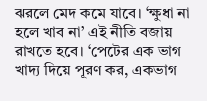ঝরলে মেদ কমে যাবে। ‘ক্ষুধা না হলে খাব না’ এই নীতি বজায় রাখতে হবে। ‘পেটের এক ভাগ খাদ্য দিয়ে পূরণ কর, একভাগ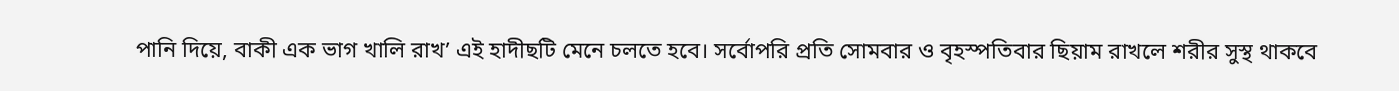পানি দিয়ে, বাকী এক ভাগ খালি রাখ’ এই হাদীছটি মেনে চলতে হবে। সর্বোপরি প্রতি সোমবার ও বৃহস্পতিবার ছিয়াম রাখলে শরীর সুস্থ থাকবে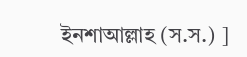ইনশাআল্লাহ (স.স.) ]